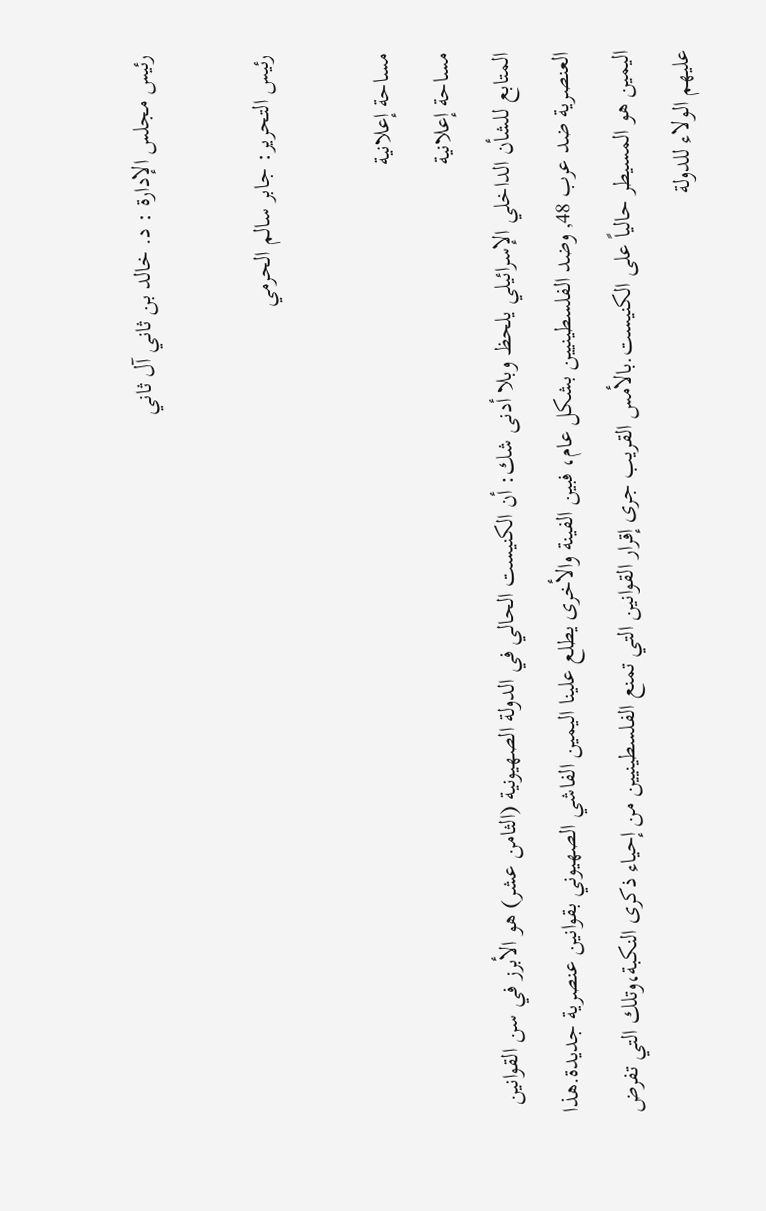رئيس مجلس الإدارة : د. خالد بن ثاني آل ثاني

رئيس التحرير: جابر سالم الحرمي

مساحة إعلانية
مساحة إعلانية
المتابع للشأن الداخلي الإسرائيلي يلحظ وبلا أدنى شك: أن الكنيست الحالي في الدولة الصهيونية (الثامن عشر) هو الأبرز في سن القوانين العنصرية ضد عرب 48, وضد الفلسطينيين بشكل عام، فبين الفينة والأخرى يطلع علينا اليمين الفاشي الصهيوني بقوانين عنصرية جديدة.هذا اليمين هو المسيطر حالياً على الكنيست.بالأمس القريب جرى إقرار القوانين التي تمنع الفلسطينيين من إحياء ذكرى النكبة،وتلك التي تفرض عليهم الولاء للدولة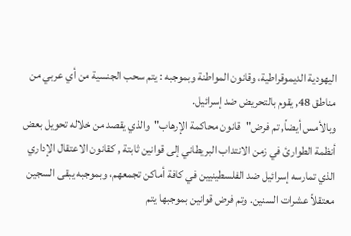اليهودية الديموقراطية، وقانون المواطنة وبموجبه : يتم سحب الجنسية من أي عربي من مناطق 48, يقوم بالتحريض ضد إسرائيل.
وبالأمس أيضاً, تم فرض"قانون محاكمة الإرهاب"والذي يقصد من خلاله تحويل بعض أنظمة الطوارئ في زمن الانتداب البريطاني إلى قوانين ثابتة , كقانون الاعتقال الإداري الذي تمارسه إسرائيل ضد الفلسطينيين في كافة أماكن تجمعهم، وبموجبه يبقى السجين معتقلاً عشرات السنين. وتم فرض قوانين بموجبها يتم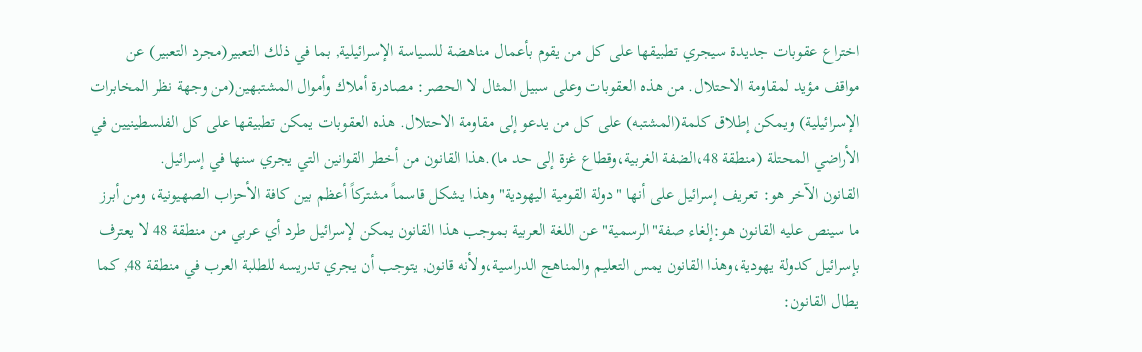اختراع عقوبات جديدة سيجري تطبيقها على كل من يقوم بأعمال مناهضة للسياسة الإسرائيلية, بما في ذلك التعبير(مجرد التعبير) عن مواقف مؤيد لمقاومة الاحتلال. من هذه العقوبات وعلى سبيل المثال لا الحصر: مصادرة أملاك وأموال المشتبهين(من وجهة نظر المخابرات الإسرائيلية) ويمكن إطلاق كلمة(المشتبه) على كل من يدعو إلى مقاومة الاحتلال. هذه العقوبات يمكن تطبيقها على كل الفلسطينيين في الأراضي المحتلة (منطقة 48،الضفة الغربية،وقطاع غزة إلى حد ما).هذا القانون من أخطر القوانين التي يجري سنها في إسرائيل.
القانون الآخر هو: تعريف إسرائيل على أنها "دولة القومية اليهودية" وهذا يشكل قاسماً مشتركاً أعظم بين كافة الأحزاب الصهيونية، ومن أبرز ما سينص عليه القانون هو:إلغاء صفة"الرسمية" عن اللغة العربية بموجب هذا القانون يمكن لإسرائيل طرد أي عربي من منطقة 48 لا يعترف بإسرائيل كدولة يهودية،وهذا القانون يمس التعليم والمناهج الدراسية،ولأنه قانون, يتوجب أن يجري تدريسه للطلبة العرب في منطقة 48, كما يطال القانون: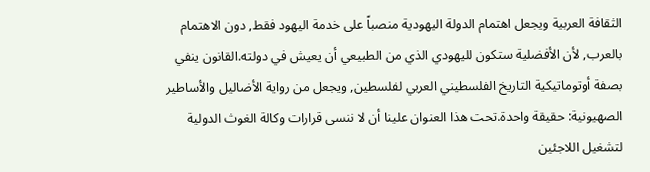الثقافة العربية ويجعل اهتمام الدولة اليهودية منصباً على خدمة اليهود فقط, دون الاهتمام بالعرب, لأن الأفضلية ستكون لليهودي الذي من الطبيعي أن يعيش في دولته.القانون ينفي بصفة أوتوماتيكية التاريخ الفلسطيني العربي لفلسطين, ويجعل من رواية الأضاليل والأساطير الصهيونية: حقيقة واحدة.تحت هذا العنوان علينا أن لا ننسى قرارات وكالة الغوث الدولية لتشغيل اللاجئين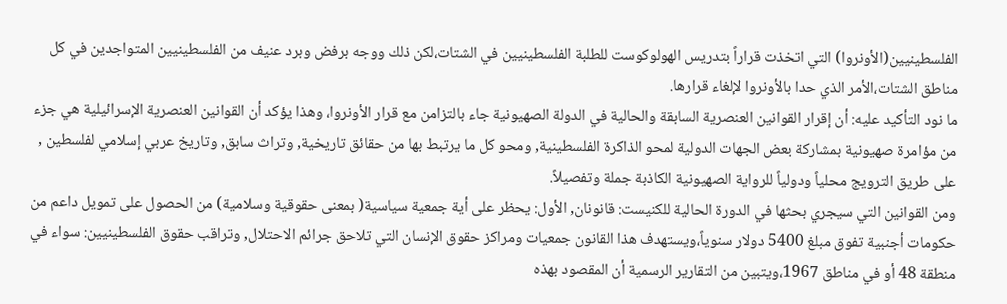الفلسطينيين(الأونروا) التي اتخذت قراراً بتدريس الهولوكوست للطلبة الفلسطينيين في الشتات،لكن ذلك ووجه برفض وبرد عنيف من الفلسطينيين المتواجدين في كل مناطق الشتات،الأمر الذي حدا بالأونروا لإلغاء قرارها.
ما نود التأكيد عليه: أن إقرار القوانين العنصرية السابقة والحالية في الدولة الصهيونية جاء بالتزامن مع قرار الأونروا، وهذا يؤكد أن القوانين العنصرية الإسرائيلية هي جزء من مؤامرة صهيونية بمشاركة بعض الجهات الدولية لمحو الذاكرة الفلسطينية, ومحو كل ما يرتبط بها من حقائق تاريخية, وتراث سابق, وتاريخ عربي إسلامي لفلسطين , على طريق الترويج محلياً ودولياً للرواية الصهيونية الكاذبة جملة وتفصيلاً.
ومن القوانين التي سيجري بحثها في الدورة الحالية للكنيست: قانونان, الأول: يحظر على أية جمعية سياسية( بمعنى حقوقية وسلامية) من الحصول على تمويل داعم من حكومات أجنبية تفوق مبلغ 5400 دولار سنوياً،ويستهدف هذا القانون جمعيات ومراكز حقوق الإنسان التي تلاحق جرائم الاحتلال, وتراقب حقوق الفلسطينيين: سواء في منطقة 48 أو في مناطق 1967،ويتبين من التقارير الرسمية أن المقصود بهذه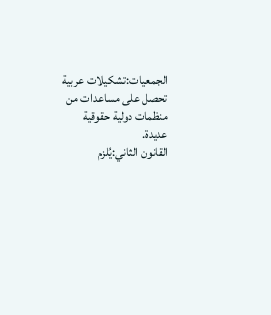الجمعيات:تشكيلات عربية تحصل على مساعدات من منظمات دولية حقوقية عديدة.
القانون الثاني:يُلزم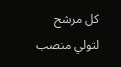كل مرشح لتولي منصب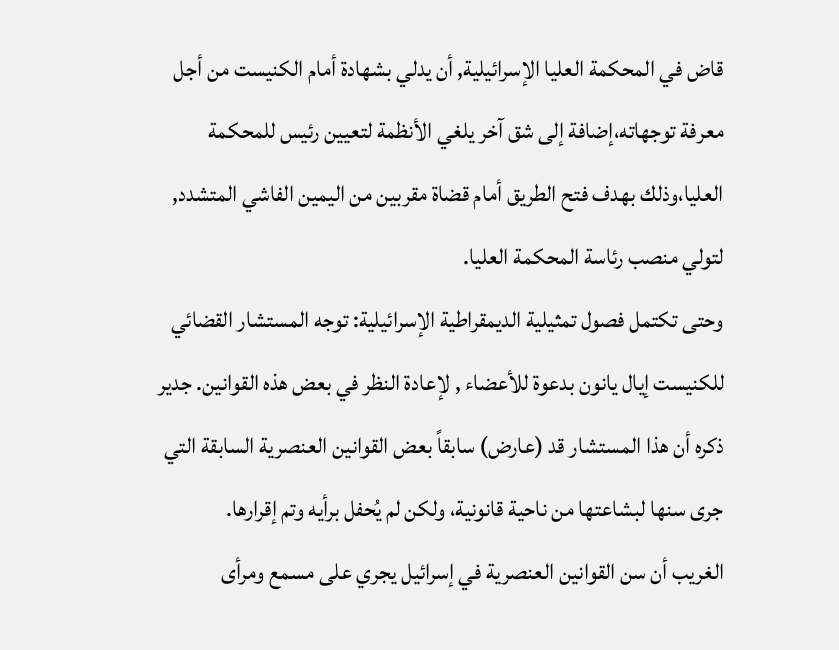قاض في المحكمة العليا الإسرائيلية, أن يدلي بشهادة أمام الكنيست من أجل معرفة توجهاته،إضافة إلى شق آخر يلغي الأنظمة لتعيين رئيس للمحكمة العليا،وذلك بهدف فتح الطريق أمام قضاة مقربين من اليمين الفاشي المتشدد, لتولي منصب رئاسة المحكمة العليا.
وحتى تكتمل فصول تمثيلية الديمقراطية الإسرائيلية: توجه المستشار القضائي للكنيست إيال يانون بدعوة للأعضاء , لإعادة النظر في بعض هذه القوانين. جدير ذكره أن هذا المستشار قد (عارض) سابقاً بعض القوانين العنصرية السابقة التي جرى سنها لبشاعتها من ناحية قانونية، ولكن لم يُحفل برأيه وتم إقرارها.
الغريب أن سن القوانين العنصرية في إسرائيل يجري على مسمع ومرأى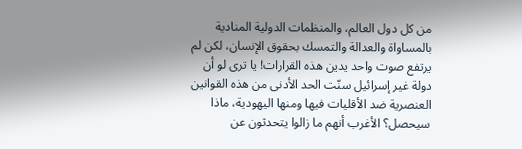من كل دول العالم، والمنظمات الدولية المنادية بالمساواة والعدالة والتمسك بحقوق الإنسان، لكن لم يرتفع صوت واحد يدين هذه القرارات! يا ترى لو أن دولة غير إسرائيل سنّت الحد الأدنى من هذه القوانين العنصرية ضد الأقليات فيها ومنها اليهودية، ماذا سيحصل؟ الأغرب أنهم ما زالوا يتحدثون عن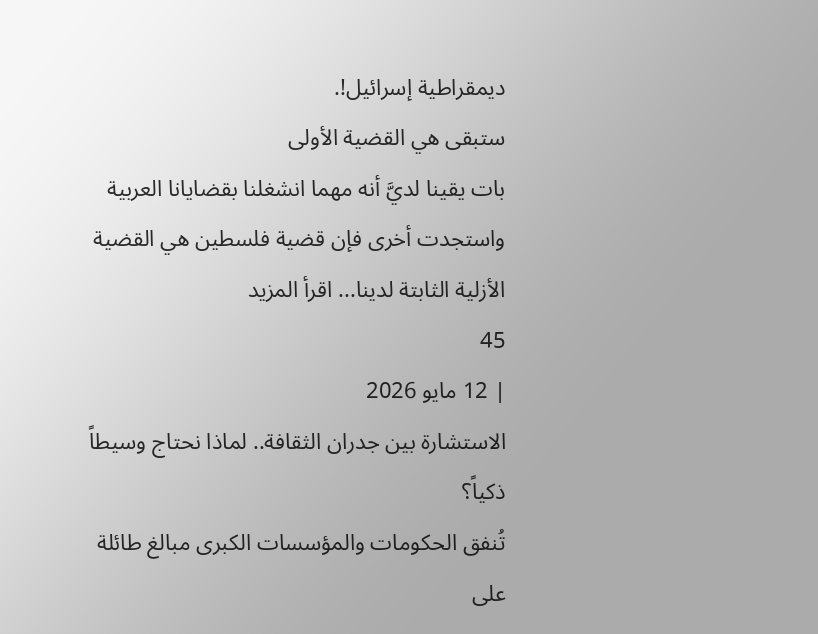ديمقراطية إسرائيل!.
ستبقى هي القضية الأولى
بات يقينا لديَّ أنه مهما انشغلنا بقضايانا العربية واستجدت أخرى فإن قضية فلسطين هي القضية الأزلية الثابتة لدينا... اقرأ المزيد
45
| 12 مايو 2026
الاستشارة بين جدران الثقافة.. لماذا نحتاج وسيطاً ذكياً؟
تُنفق الحكومات والمؤسسات الكبرى مبالغ طائلة على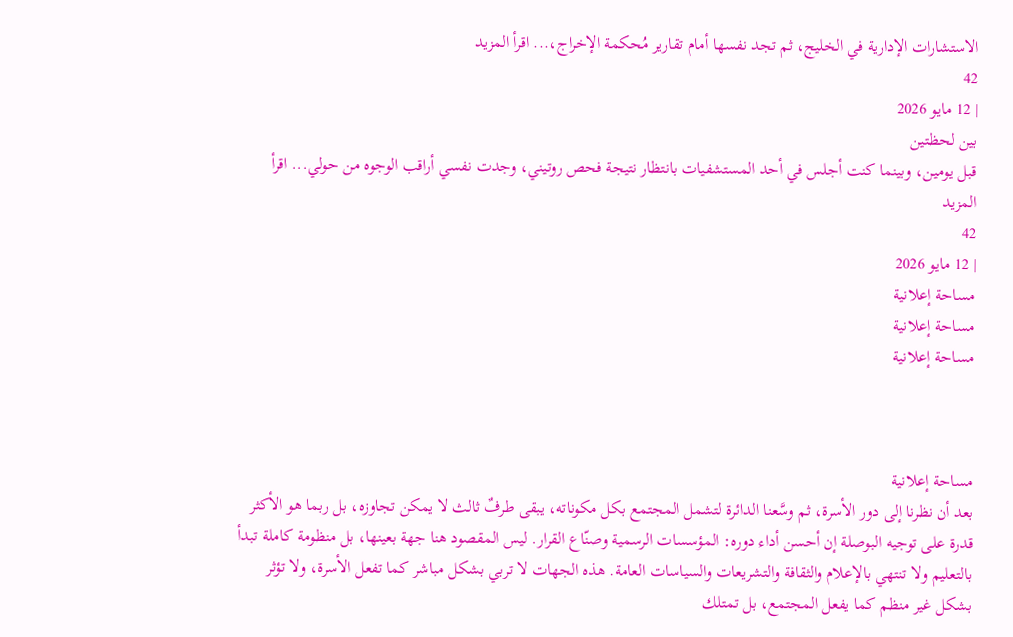الاستشارات الإدارية في الخليج، ثم تجد نفسها أمام تقارير مُحكمة الإخراج،... اقرأ المزيد
42
| 12 مايو 2026
بين لحظتين
قبل يومين، وبينما كنت أجلس في أحد المستشفيات بانتظار نتيجة فحص روتيني، وجدت نفسي أراقب الوجوه من حولي... اقرأ المزيد
42
| 12 مايو 2026
مساحة إعلانية
مساحة إعلانية
مساحة إعلانية



مساحة إعلانية
بعد أن نظرنا إلى دور الأسرة، ثم وسَّعنا الدائرة لتشمل المجتمع بكل مكوناته، يبقى طرفٌ ثالث لا يمكن تجاوزه، بل ربما هو الأكثر قدرة على توجيه البوصلة إن أحسن أداء دوره: المؤسسات الرسمية وصنّاع القرار. ليس المقصود هنا جهة بعينها، بل منظومة كاملة تبدأ بالتعليم ولا تنتهي بالإعلام والثقافة والتشريعات والسياسات العامة. هذه الجهات لا تربي بشكل مباشر كما تفعل الأسرة، ولا تؤثر بشكل غير منظم كما يفعل المجتمع، بل تمتلك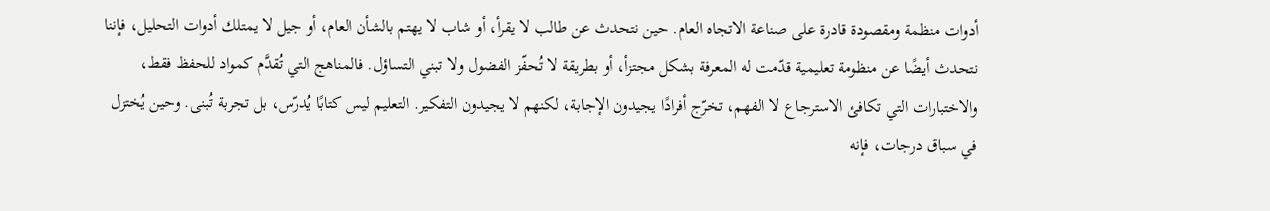أدوات منظمة ومقصودة قادرة على صناعة الاتجاه العام. حين نتحدث عن طالب لا يقرأ، أو شاب لا يهتم بالشأن العام، أو جيل لا يمتلك أدوات التحليل، فإننا نتحدث أيضًا عن منظومة تعليمية قدّمت له المعرفة بشكل مجتزأ، أو بطريقة لا تُحفّز الفضول ولا تبني التساؤل. فالمناهج التي تُقدَّم كمواد للحفظ فقط، والاختبارات التي تكافئ الاسترجاع لا الفهم، تخرّج أفرادًا يجيدون الإجابة، لكنهم لا يجيدون التفكير. التعليم ليس كتابًا يُدرّس، بل تجربة تُبنى. وحين يُختزل في سباق درجات، فإنه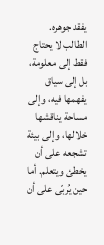يفقد جوهره. الطالب لا يحتاج فقط إلى معلومة، بل إلى سياق يفهمها فيه، وإلى مساحة يناقشها خلالها، وإلى بيئة تشجعه على أن يخطئ ويتعلم. أما حين يُربّى على أن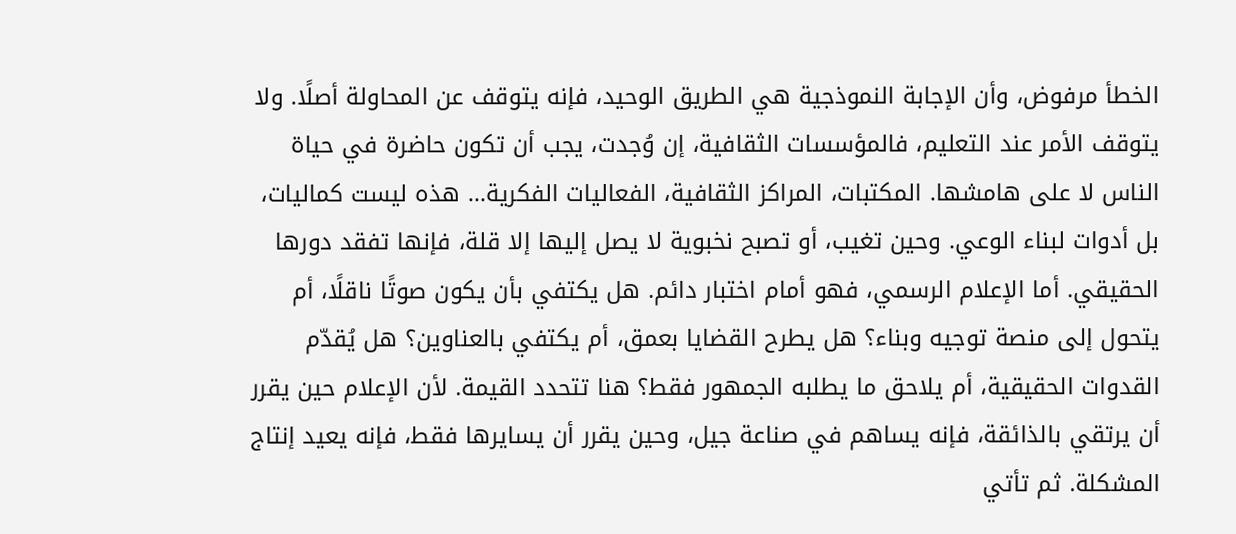الخطأ مرفوض، وأن الإجابة النموذجية هي الطريق الوحيد، فإنه يتوقف عن المحاولة أصلًا. ولا يتوقف الأمر عند التعليم، فالمؤسسات الثقافية، إن وُجدت، يجب أن تكون حاضرة في حياة الناس لا على هامشها. المكتبات، المراكز الثقافية، الفعاليات الفكرية… هذه ليست كماليات، بل أدوات لبناء الوعي. وحين تغيب، أو تصبح نخبوية لا يصل إليها إلا قلة، فإنها تفقد دورها الحقيقي. أما الإعلام الرسمي، فهو أمام اختبار دائم. هل يكتفي بأن يكون صوتًا ناقلًا، أم يتحول إلى منصة توجيه وبناء؟ هل يطرح القضايا بعمق، أم يكتفي بالعناوين؟ هل يُقدّم القدوات الحقيقية، أم يلاحق ما يطلبه الجمهور فقط؟ هنا تتحدد القيمة. لأن الإعلام حين يقرر أن يرتقي بالذائقة، فإنه يساهم في صناعة جيل، وحين يقرر أن يسايرها فقط، فإنه يعيد إنتاج المشكلة. ثم تأتي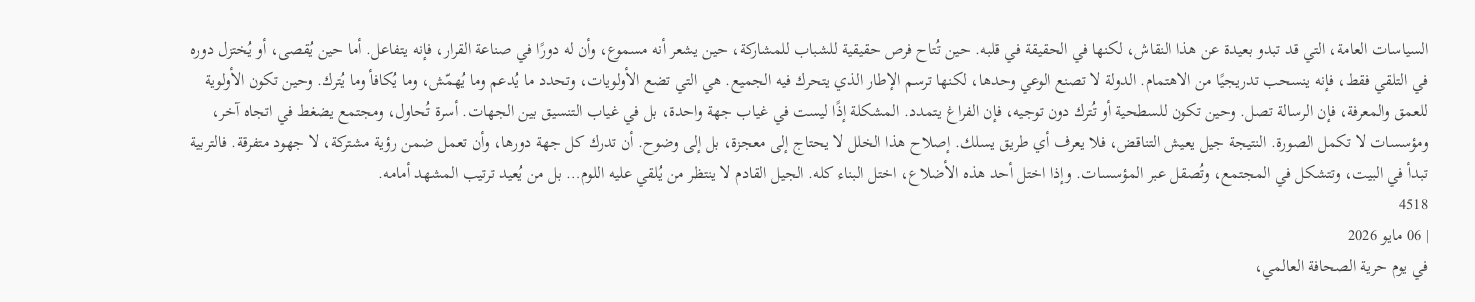السياسات العامة، التي قد تبدو بعيدة عن هذا النقاش، لكنها في الحقيقة في قلبه. حين تُتاح فرص حقيقية للشباب للمشاركة، حين يشعر أنه مسموع، وأن له دورًا في صناعة القرار، فإنه يتفاعل. أما حين يُقصى، أو يُختزل دوره في التلقي فقط، فإنه ينسحب تدريجيًا من الاهتمام. الدولة لا تصنع الوعي وحدها، لكنها ترسم الإطار الذي يتحرك فيه الجميع. هي التي تضع الأولويات، وتحدد ما يُدعم وما يُهمّش، وما يُكافأ وما يُترك. وحين تكون الأولوية للعمق والمعرفة، فإن الرسالة تصل. وحين تكون للسطحية أو تُترك دون توجيه، فإن الفراغ يتمدد. المشكلة إذًا ليست في غياب جهة واحدة، بل في غياب التنسيق بين الجهات. أسرة تُحاول، ومجتمع يضغط في اتجاه آخر، ومؤسسات لا تكمل الصورة. النتيجة جيل يعيش التناقض، فلا يعرف أي طريق يسلك. إصلاح هذا الخلل لا يحتاج إلى معجزة، بل إلى وضوح. أن تدرك كل جهة دورها، وأن تعمل ضمن رؤية مشتركة، لا جهود متفرقة. فالتربية تبدأ في البيت، وتتشكل في المجتمع، وتُصقل عبر المؤسسات. وإذا اختل أحد هذه الأضلاع، اختل البناء كله. الجيل القادم لا ينتظر من يُلقي عليه اللوم… بل من يُعيد ترتيب المشهد أمامه.
4518
| 06 مايو 2026
في يوم حرية الصحافة العالمي،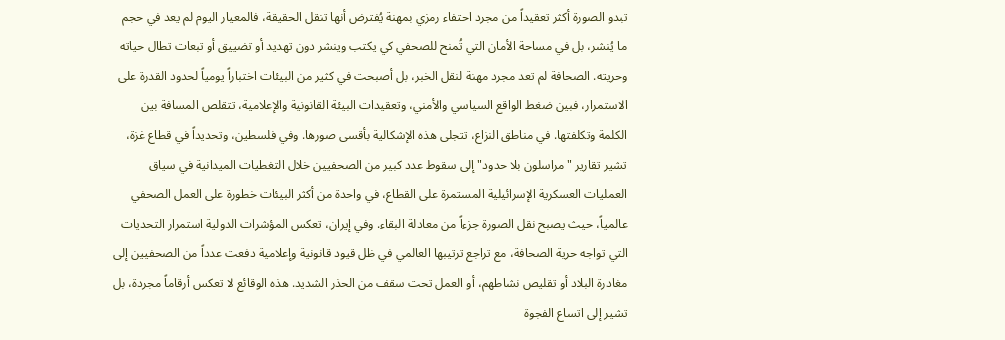تبدو الصورة أكثر تعقيداً من مجرد احتفاء رمزي بمهنة يُفترض أنها تنقل الحقيقة، فالمعيار اليوم لم يعد في حجم ما يُنشر، بل في مساحة الأمان التي تُمنح للصحفي كي يكتب وينشر دون تهديد أو تضييق أو تبعات تطال حياته وحريته. الصحافة لم تعد مجرد مهنة لنقل الخبر، بل أصبحت في كثير من البيئات اختباراً يومياً لحدود القدرة على الاستمرار، فبين ضغط الواقع السياسي والأمني، وتعقيدات البيئة القانونية والإعلامية، تتقلص المسافة بين الكلمة وتكلفتها. في مناطق النزاع، تتجلى هذه الإشكالية بأقسى صورها. وفي فلسطين، وتحديداً في قطاع غزة، تشير تقارير "مراسلون بلا حدود" إلى سقوط عدد كبير من الصحفيين خلال التغطيات الميدانية في سياق العمليات العسكرية الإسرائيلية المستمرة على القطاع، في واحدة من أكثر البيئات خطورة على العمل الصحفي عالمياً، حيث يصبح نقل الصورة جزءاً من معادلة البقاء. وفي إيران، تعكس المؤشرات الدولية استمرار التحديات التي تواجه حرية الصحافة، مع تراجع ترتيبها العالمي في ظل قيود قانونية وإعلامية دفعت عدداً من الصحفيين إلى مغادرة البلاد أو تقليص نشاطهم، أو العمل تحت سقف من الحذر الشديد. هذه الوقائع لا تعكس أرقاماً مجردة، بل تشير إلى اتساع الفجوة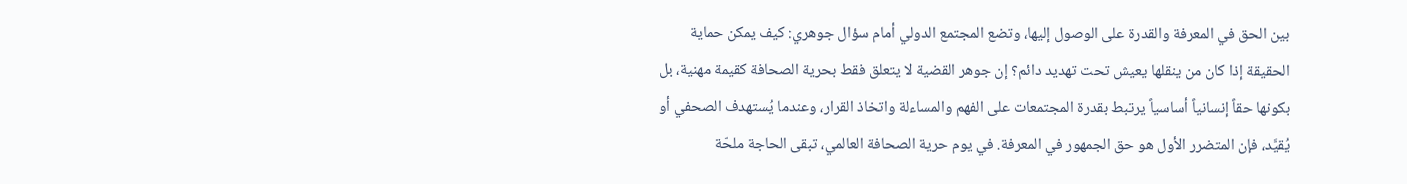بين الحق في المعرفة والقدرة على الوصول إليها، وتضع المجتمع الدولي أمام سؤال جوهري: كيف يمكن حماية الحقيقة إذا كان من ينقلها يعيش تحت تهديد دائم؟ إن جوهر القضية لا يتعلق فقط بحرية الصحافة كقيمة مهنية، بل بكونها حقاً إنسانياً أساسياً يرتبط بقدرة المجتمعات على الفهم والمساءلة واتخاذ القرار، وعندما يُستهدف الصحفي أو يُقيَّد، فإن المتضرر الأول هو حق الجمهور في المعرفة. في يوم حرية الصحافة العالمي، تبقى الحاجة ملحّة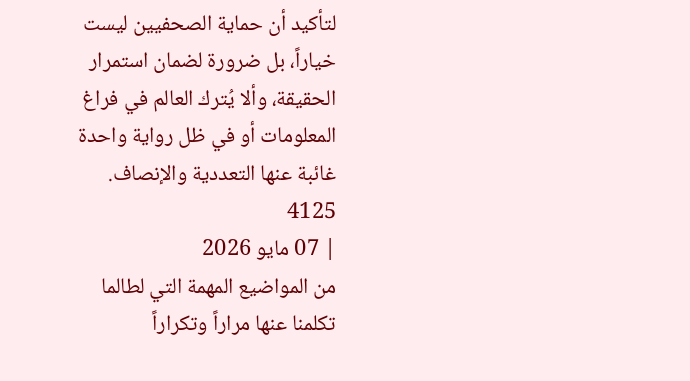لتأكيد أن حماية الصحفيين ليست خياراً، بل ضرورة لضمان استمرار الحقيقة، وألا يُترك العالم في فراغ المعلومات أو في ظل رواية واحدة غائبة عنها التعددية والإنصاف.
4125
| 07 مايو 2026
من المواضيع المهمة التي لطالما تكلمنا عنها مراراً وتكراراً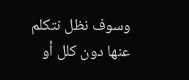وسوف نظل نتكلم عنها دون كلل أو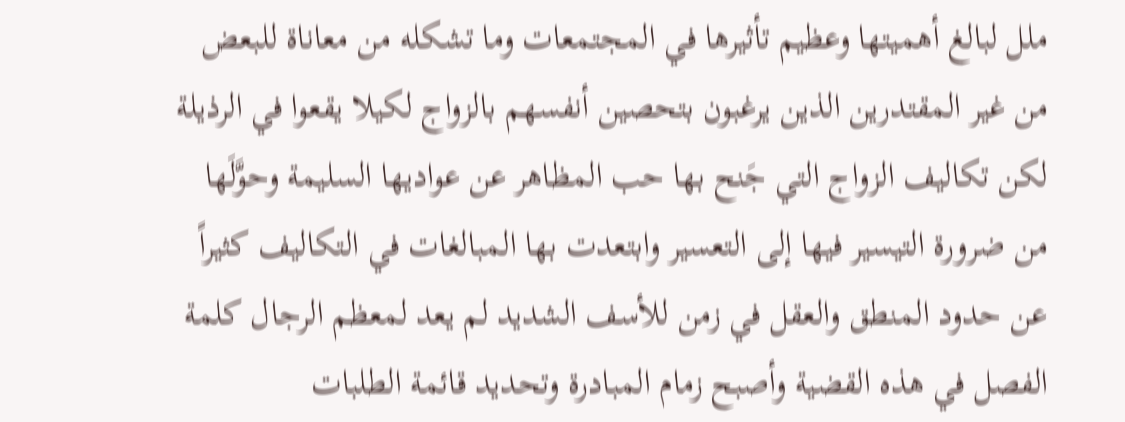ملل لبالغ أهميتها وعظيم تأثيرها في المجتمعات وما تشكله من معاناة للبعض من غير المقتدرين الذين يرغبون بتحصين أنفسهم بالزواج لكيلا يقعوا في الرذيلة لكن تكاليف الزواج التي جَنح بها حب المظاهر عن عواديها السليمة وحوَّلَها من ضرورة التيسير فيها إلى التعسير وابتعدت بها المبالغات في التكاليف كثيراً عن حدود المنطق والعقل في زمن للأسف الشديد لم يعد لمعظم الرجال كلمة الفصل في هذه القضية وأصبح زمام المبادرة وتحديد قائمة الطلبات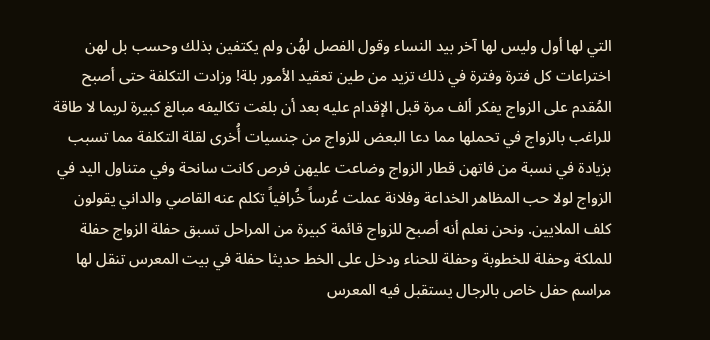التي لها أول وليس لها آخر بيد النساء وقول الفصل لهُن ولم يكتفين بذلك وحسب بل لهن اختراعات كل فترة وفترة في ذلك تزيد من طين تعقيد الأمور بلة! وزادت التكلفة حتى أصبح المُقدم على الزواج يفكر ألف مرة قبل الإقدام عليه بعد أن بلغت تكاليفه مبالغ كبيرة لربما لا طاقة للراغب بالزواج في تحملها مما دعا البعض للزواج من جنسيات أُخرى لقلة التكلفة مما تسبب بزيادة في نسبة من فاتهن قطار الزواج وضاعت عليهن فرص كانت سانحة وفي متناول اليد في الزواج لولا حب المظاهر الخداعة وفلانة عملت عُرساً خُرافياً تكلم عنه القاصي والداني يقولون كلف الملايين. ونحن نعلم أنه أصبح للزواج قائمة كبيرة من المراحل تسبق حفلة الزواج حفلة للملكة وحفلة للخطوبة وحفلة للحناء ودخل على الخط حديثا حفلة في بيت المعرس تنقل لها مراسم حفل خاص بالرجال يستقبل فيه المعرس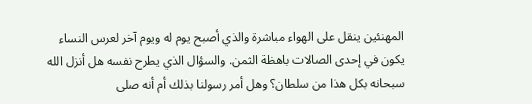المهنئين ينقل على الهواء مباشرة والذي أصبح يوم له ويوم آخر لعرس النساء يكون في إحدى الصالات باهظة الثمن. والسؤال الذي يطرح نفسه هل أنزل الله سبحانه بكل هذا من سلطان؟ وهل أمر رسولنا بذلك أم أنه صلى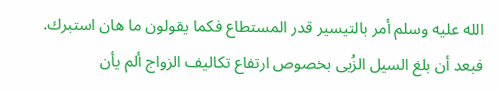الله عليه وسلم أمر بالتيسير قدر المستطاع فكما يقولون ما هان استبرك. فبعد أن بلغ السيل الزُبى بخصوص ارتفاع تكاليف الزواج ألم يأن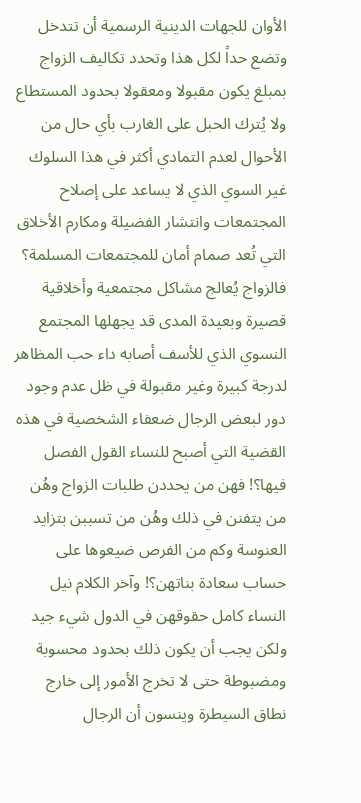الأوان للجهات الدينية الرسمية أن تتدخل وتضع حداً لكل هذا وتحدد تكاليف الزواج بمبلغ يكون مقبولا ومعقولا بحدود المستطاع ولا يُترك الحبل على الغارب بأي حال من الأحوال لعدم التمادي أكثر في هذا السلوك غير السوي الذي لا يساعد على إصلاح المجتمعات وانتشار الفضيلة ومكارم الأخلاق التي تُعد صمام أمان للمجتمعات المسلمة؟ فالزواج يُعالج مشاكل مجتمعية وأخلاقية قصيرة وبعيدة المدى قد يجهلها المجتمع النسوي الذي للأسف أصابه داء حب المظاهر لدرجة كبيرة وغير مقبولة في ظل عدم وجود دور لبعض الرجال ضعفاء الشخصية في هذه القضية التي أصبح للنساء القول الفصل فيها؟! فهن من يحددن طلبات الزواج وهُن من يتفنن في ذلك وهُن من تسببن بتزايد العنوسة وكم من الفرص ضيعوها على حساب سعادة بناتهن؟! وآخر الكلام نيل النساء كامل حقوقهن في الدول شيء جيد ولكن يجب أن يكون ذلك بحدود محسوبة ومضبوطة حتى لا تخرج الأمور إلى خارج نطاق السيطرة وينسون أن الرجال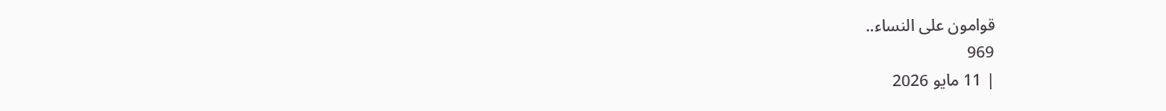قوامون على النساء..
969
| 11 مايو 2026